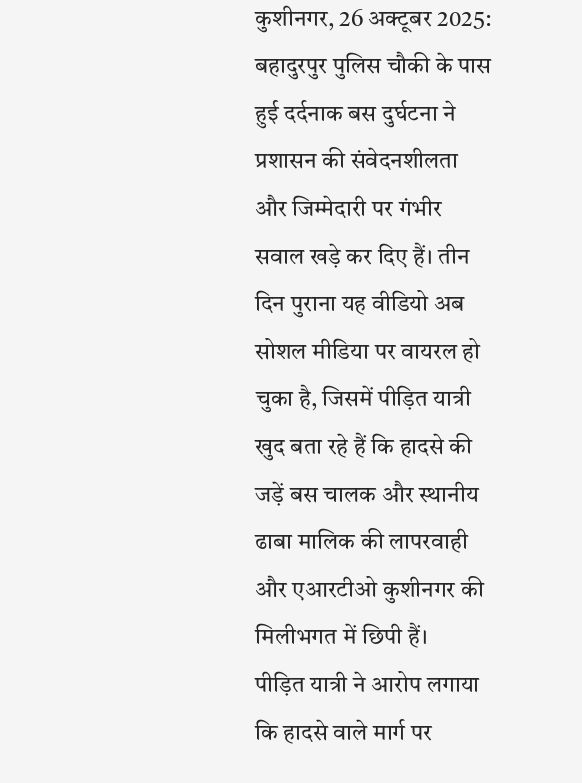कुशीनगर, 26 अक्टूबर 2025: बहादुरपुर पुलिस चौकी के पास हुई दर्दनाक बस दुर्घटना ने प्रशासन की संवेदनशीलता और जिम्मेदारी पर गंभीर सवाल खड़े कर दिए हैं। तीन दिन पुराना यह वीडियो अब सोशल मीडिया पर वायरल हो चुका है, जिसमें पीड़ित यात्री खुद बता रहे हैं कि हादसे की जड़ें बस चालक और स्थानीय ढाबा मालिक की लापरवाही और एआरटीओ कुशीनगर की मिलीभगत में छिपी हैं।
पीड़ित यात्री ने आरोप लगाया कि हादसे वाले मार्ग पर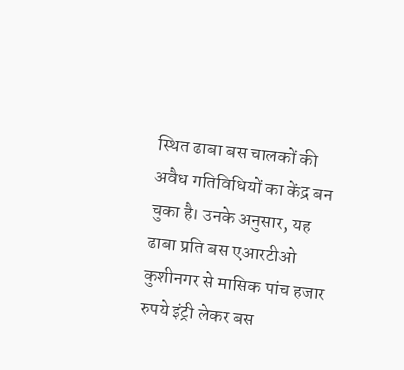स्थित ढाबा बस चालकों की अवैध गतिविधियों का केंद्र बन चुका है। उनके अनुसार, यह ढाबा प्रति बस एआरटीओ कुशीनगर से मासिक पांच हजार रुपये इंट्री लेकर बस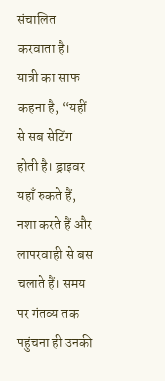संचालित करवाता है। यात्री का साफ कहना है, “यहीं से सब सेटिंग होती है। ड्राइवर यहाँ रुकते हैं, नशा करते हैं और लापरवाही से बस चलाते हैं। समय पर गंतव्य तक पहुंचना ही उनकी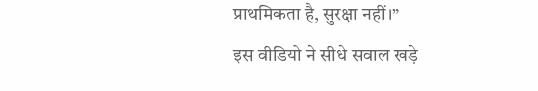प्राथमिकता है, सुरक्षा नहीं।”
इस वीडियो ने सीधे सवाल खड़े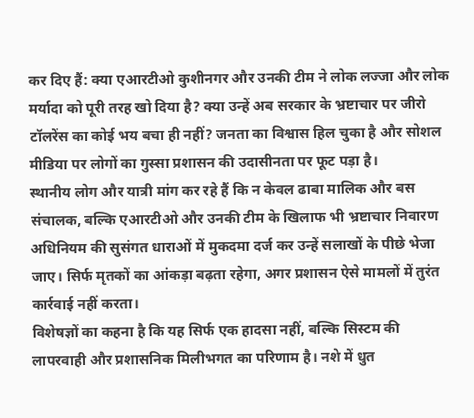कर दिए हैं: क्या एआरटीओ कुशीनगर और उनकी टीम ने लोक लज्जा और लोक मर्यादा को पूरी तरह खो दिया है? क्या उन्हें अब सरकार के भ्रष्टाचार पर जीरो टॉलरेंस का कोई भय बचा ही नहीं? जनता का विश्वास हिल चुका है और सोशल मीडिया पर लोगों का गुस्सा प्रशासन की उदासीनता पर फूट पड़ा है।
स्थानीय लोग और यात्री मांग कर रहे हैं कि न केवल ढाबा मालिक और बस संचालक, बल्कि एआरटीओ और उनकी टीम के खिलाफ भी भ्रष्टाचार निवारण अधिनियम की सुसंगत धाराओं में मुकदमा दर्ज कर उन्हें सलाखों के पीछे भेजा जाए। सिर्फ मृतकों का आंकड़ा बढ़ता रहेगा, अगर प्रशासन ऐसे मामलों में तुरंत कार्रवाई नहीं करता।
विशेषज्ञों का कहना है कि यह सिर्फ एक हादसा नहीं, बल्कि सिस्टम की लापरवाही और प्रशासनिक मिलीभगत का परिणाम है। नशे में धुत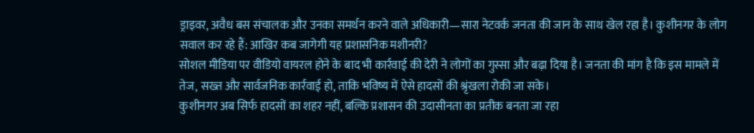ड्राइवर, अवैध बस संचालक और उनका समर्थन करने वाले अधिकारी—सारा नेटवर्क जनता की जान के साथ खेल रहा है। कुशीनगर के लोग सवाल कर रहे हैं: आखिर कब जागेगी यह प्रशासनिक मशीनरी?
सोशल मीडिया पर वीडियो वायरल होने के बाद भी कार्रवाई की देरी ने लोगों का गुस्सा और बढ़ा दिया है। जनता की मांग है कि इस मामले में तेज, सख्त और सार्वजनिक कार्रवाई हो, ताकि भविष्य में ऐसे हादसों की श्रृंखला रोकी जा सके।
कुशीनगर अब सिर्फ हादसों का शहर नहीं, बल्कि प्रशासन की उदासीनता का प्रतीक बनता जा रहा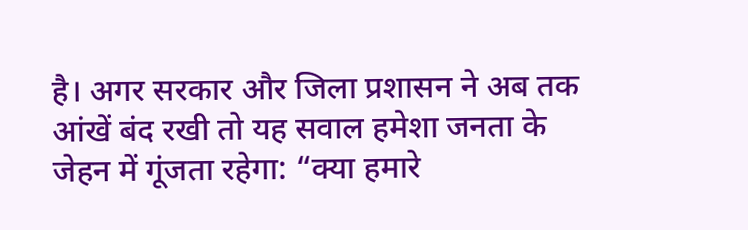है। अगर सरकार और जिला प्रशासन ने अब तक आंखें बंद रखी तो यह सवाल हमेशा जनता के जेहन में गूंजता रहेगा: “क्या हमारे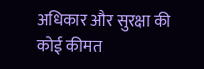अधिकार और सुरक्षा की कोई कीमत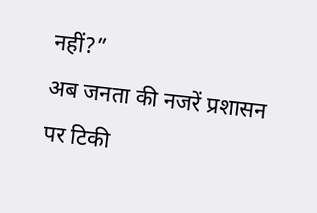नहीं?”
अब जनता की नजरें प्रशासन पर टिकी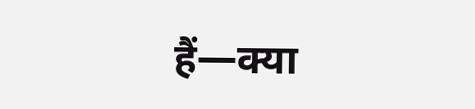हैं—क्या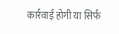कार्रवाई होगी या सिर्फ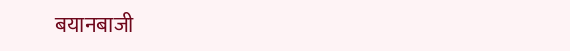बयानबाजी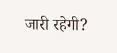जारी रहेगी?